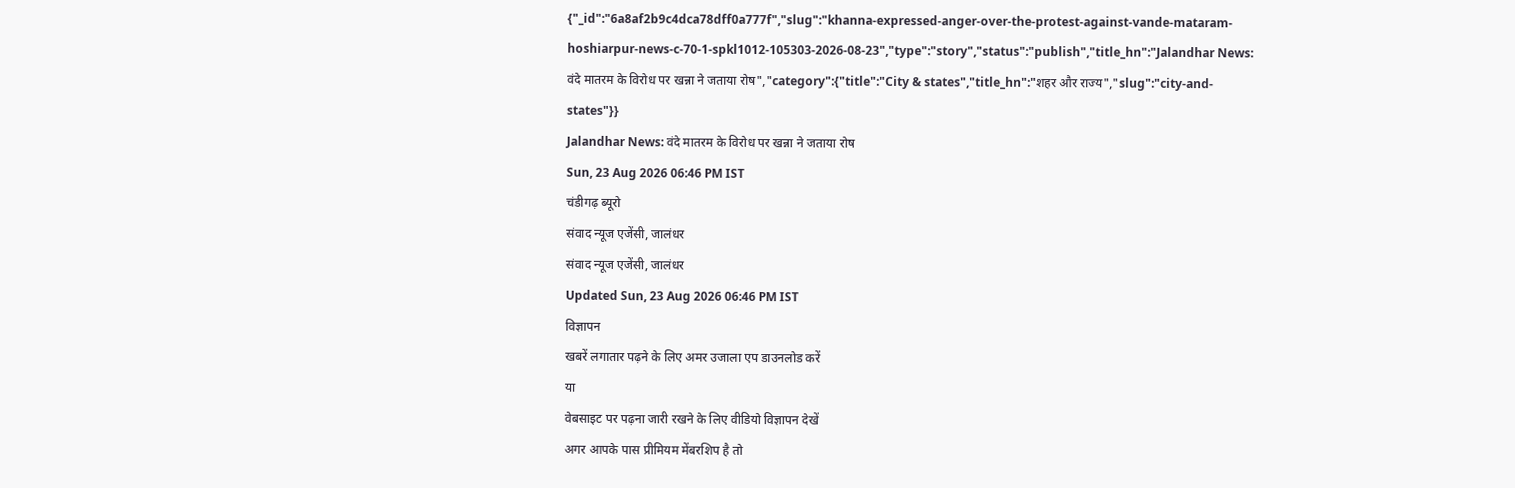{"_id":"6a8af2b9c4dca78dff0a777f","slug":"khanna-expressed-anger-over-the-protest-against-vande-mataram-hoshiarpur-news-c-70-1-spkl1012-105303-2026-08-23","type":"story","status":"publish","title_hn":"Jalandhar News: वंदे मातरम के विरोध पर खन्ना ने जताया रोष","category":{"title":"City & states","title_hn":"शहर और राज्य","slug":"city-and-states"}}
Jalandhar News: वंदे मातरम के विरोध पर खन्ना ने जताया रोष
Sun, 23 Aug 2026 06:46 PM IST
चंडीगढ़ ब्यूरो
संवाद न्यूज एजेंसी, जालंधर
संवाद न्यूज एजेंसी, जालंधर
Updated Sun, 23 Aug 2026 06:46 PM IST
विज्ञापन
खबरें लगातार पढ़ने के लिए अमर उजाला एप डाउनलोड करें
या
वेबसाइट पर पढ़ना जारी रखने के लिए वीडियो विज्ञापन देखें
अगर आपके पास प्रीमियम मेंबरशिप है तो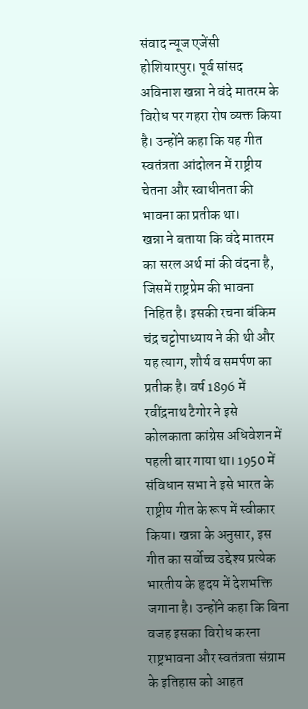संवाद न्यूज एजेंसी
होशियारपुर। पूर्व सांसद अविनाश खन्ना ने वंदे मातरम के विरोध पर गहरा रोष व्यक्त किया है। उन्होंने कहा कि यह गीत स्वतंत्रता आंदोलन में राष्ट्रीय चेतना और स्वाधीनता की भावना का प्रतीक था।
खन्ना ने बताया कि वंदे मातरम का सरल अर्थ मां की वंदना है, जिसमें राष्ट्रप्रेम की भावना निहित है। इसकी रचना बंकिम चंद्र चट्टोपाध्याय ने की थी और यह त्याग, शौर्य व समर्पण का प्रतीक है। वर्ष 1896 में रवींद्रनाथ टैगोर ने इसे कोलकाता कांग्रेस अधिवेशन में पहली बार गाया था। 1950 में संविधान सभा ने इसे भारत के राष्ट्रीय गीत के रूप में स्वीकार किया। खन्ना के अनुसार, इस गीत का सर्वोच्च उद्देश्य प्रत्येक भारतीय के हृदय में देशभक्ति जगाना है। उन्होंने कहा कि बिना वजह इसका विरोध करना राष्ट्रभावना और स्वतंत्रता संग्राम के इतिहास को आहत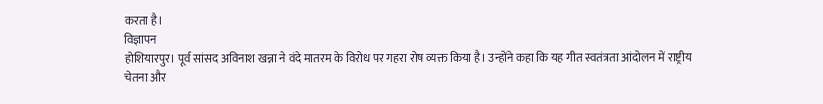करता है।
विज्ञापन
होशियारपुर। पूर्व सांसद अविनाश खन्ना ने वंदे मातरम के विरोध पर गहरा रोष व्यक्त किया है। उन्होंने कहा कि यह गीत स्वतंत्रता आंदोलन में राष्ट्रीय चेतना और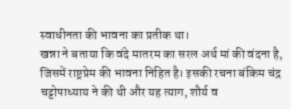स्वाधीनता की भावना का प्रतीक था।
खन्ना ने बताया कि वंदे मातरम का सरल अर्थ मां की वंदना है, जिसमें राष्ट्रप्रेम की भावना निहित है। इसकी रचना बंकिम चंद्र चट्टोपाध्याय ने की थी और यह त्याग, शौर्य व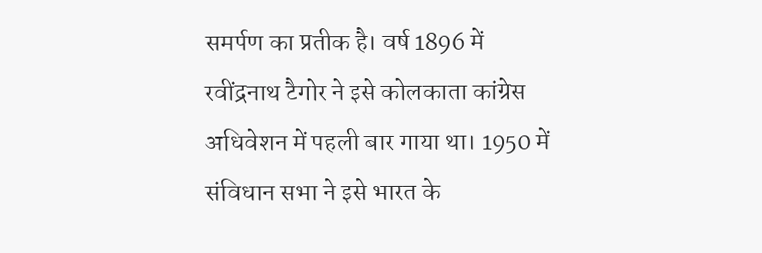समर्पण का प्रतीक है। वर्ष 1896 में रवींद्रनाथ टैगोर ने इसे कोलकाता कांग्रेस अधिवेशन में पहली बार गाया था। 1950 में संविधान सभा ने इसे भारत के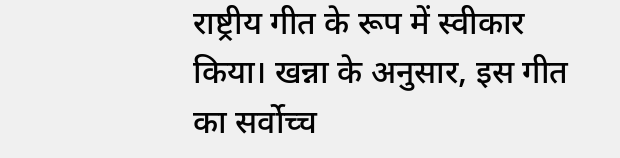राष्ट्रीय गीत के रूप में स्वीकार किया। खन्ना के अनुसार, इस गीत का सर्वोच्च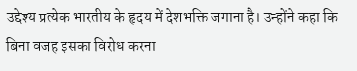उद्देश्य प्रत्येक भारतीय के हृदय में देशभक्ति जगाना है। उन्होंने कहा कि बिना वजह इसका विरोध करना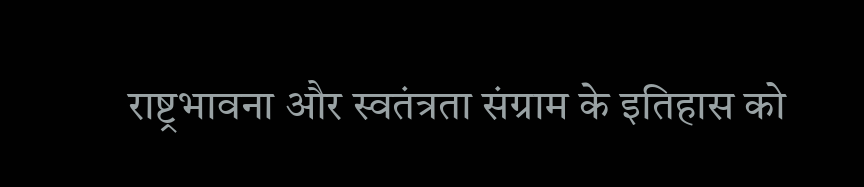राष्ट्रभावना और स्वतंत्रता संग्राम के इतिहास को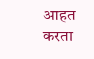आहत करता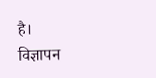है।
विज्ञापन